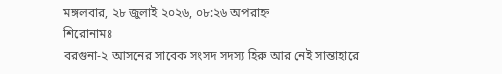মঙ্গলবার, ২৮ জুলাই ২০২৬, ০৮:২৬ অপরাহ্ন
শিরোনামঃ
বরগুনা-২ আসনের সাবেক সংসদ সদস্য হিরু আর নেই সান্তাহারে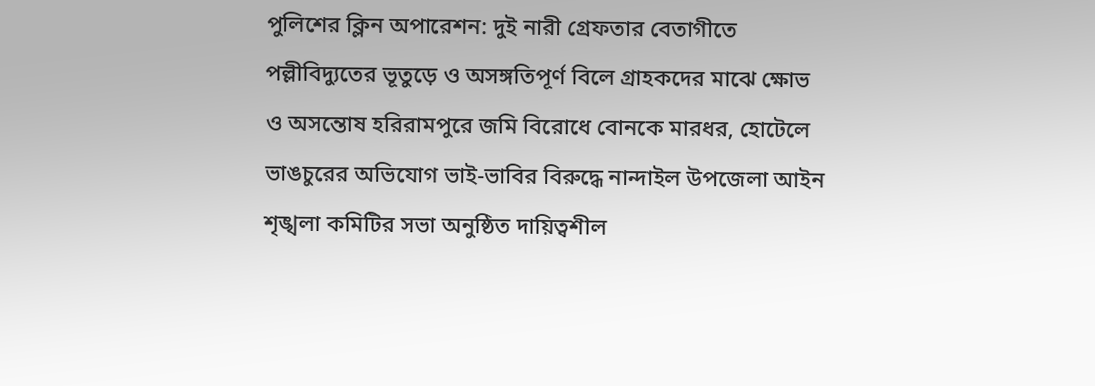পুলিশের ক্লিন অপারেশন: দুই নারী গ্রেফতার বেতাগীতে পল্লীবিদ্যুতের ভূতুড়ে ও অসঙ্গতিপূর্ণ বিলে গ্রাহকদের মাঝে ক্ষোভ ও অসন্তোষ হরিরামপুরে জমি বিরোধে বোনকে মারধর, হোটেলে ভাঙচুরের অভিযোগ ভাই-ভাবির বিরুদ্ধে নান্দাইল উপজেলা আইন শৃঙ্খলা কমিটির সভা অনুষ্ঠিত দায়িত্বশীল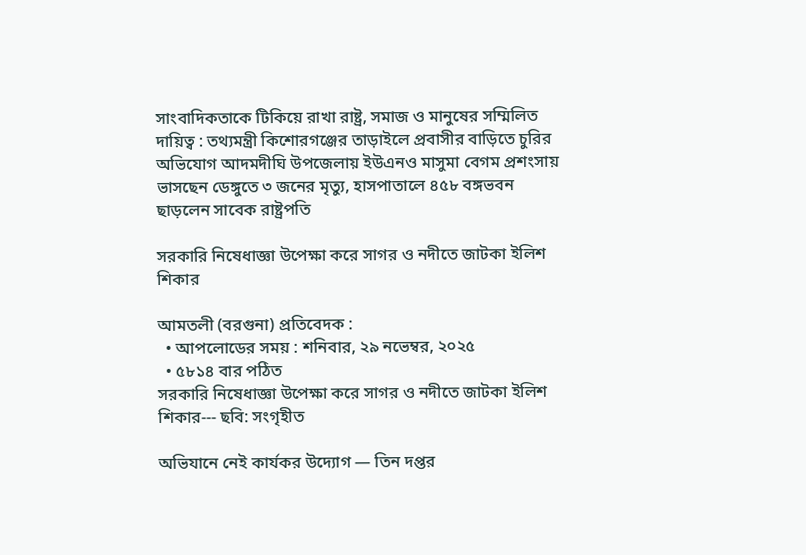সাংবাদিকতাকে টিকিয়ে রাখা রাষ্ট্র, সমাজ ও মানুষের সম্মিলিত দায়িত্ব : তথ্যমন্ত্রী কিশোরগঞ্জের তাড়াইলে প্রবাসীর বাড়িতে চুরির অভিযোগ আদমদীঘি উপজেলায় ইউএনও মাসুমা বেগম প্রশংসায় ভাসছেন ডেঙ্গুতে ৩ জনের মৃত্যু, হাসপাতালে ৪৫৮ বঙ্গভবন ছাড়লেন সাবেক রাষ্ট্রপতি

সরকারি নিষেধাজ্ঞা উপেক্ষা করে সাগর ও নদীতে জাটকা ইলিশ শিকার

আমতলী (বরগুনা) প্রতিবেদক :
  • আপলোডের সময় : শনিবার, ২৯ নভেম্বর, ২০২৫
  • ৫৮১৪ বার পঠিত
সরকারি নিষেধাজ্ঞা উপেক্ষা করে সাগর ও নদীতে জাটকা ইলিশ শিকার--- ছবি: সংগৃহীত

অভিযানে নেই কার্যকর উদ্যোগ — তিন দপ্তর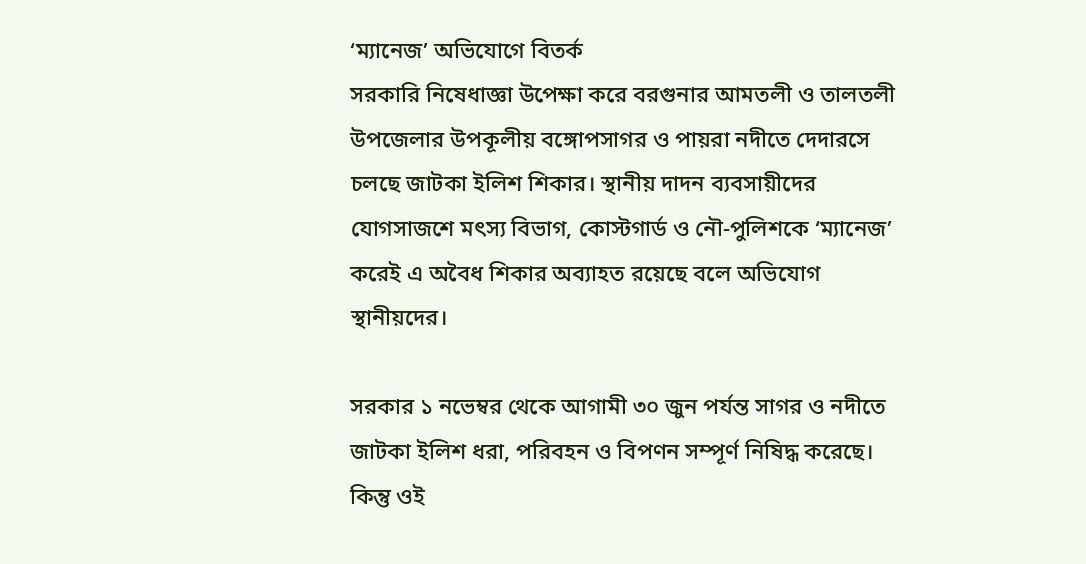‘ম্যানেজ’ অভিযোগে বিতর্ক
সরকারি নিষেধাজ্ঞা উপেক্ষা করে বরগুনার আমতলী ও তালতলী উপজেলার উপকূলীয় বঙ্গোপসাগর ও পায়রা নদীতে দেদারসে চলছে জাটকা ইলিশ শিকার। স্থানীয় দাদন ব্যবসায়ীদের যোগসাজশে মৎস্য বিভাগ, কোস্টগার্ড ও নৌ-পুলিশকে ‘ম্যানেজ’ করেই এ অবৈধ শিকার অব্যাহত রয়েছে বলে অভিযোগ স্থানীয়দের।

সরকার ১ নভেম্বর থেকে আগামী ৩০ জুন পর্যন্ত সাগর ও নদীতে জাটকা ইলিশ ধরা, পরিবহন ও বিপণন সম্পূর্ণ নিষিদ্ধ করেছে। কিন্তু ওই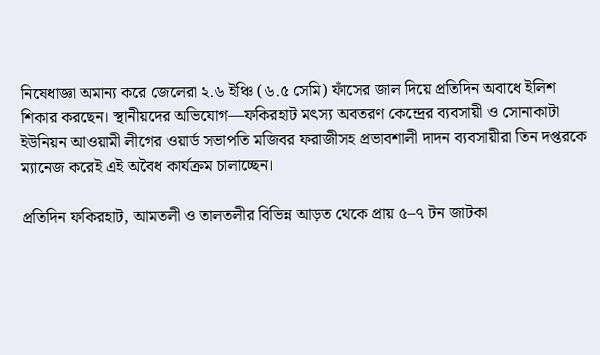নিষেধাজ্ঞা অমান্য করে জেলেরা ২.৬ ইঞ্চি (৬.৫ সেমি) ফাঁসের জাল দিয়ে প্রতিদিন অবাধে ইলিশ শিকার করছেন। স্থানীয়দের অভিযোগ—ফকিরহাট মৎস্য অবতরণ কেন্দ্রের ব্যবসায়ী ও সোনাকাটা ইউনিয়ন আওয়ামী লীগের ওয়ার্ড সভাপতি মজিবর ফরাজীসহ প্রভাবশালী দাদন ব্যবসায়ীরা তিন দপ্তরকে ম্যানেজ করেই এই অবৈধ কার্যক্রম চালাচ্ছেন।

প্রতিদিন ফকিরহাট, আমতলী ও তালতলীর বিভিন্ন আড়ত থেকে প্রায় ৫–৭ টন জাটকা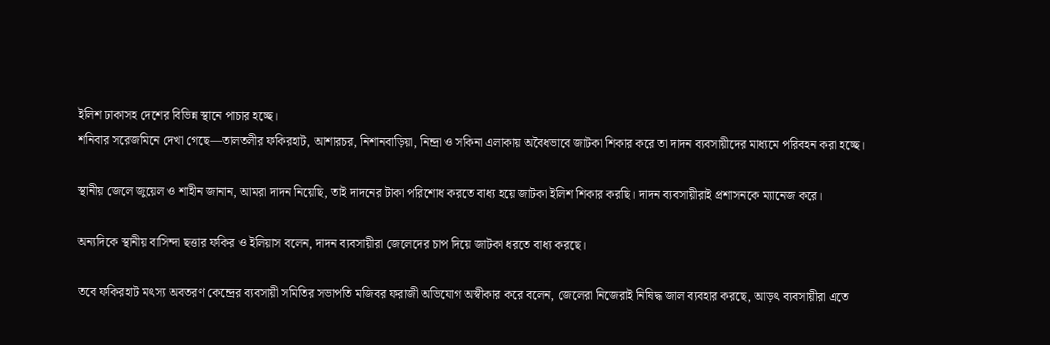ইলিশ ঢাকাসহ দেশের বিভিন্ন স্থানে পাচার হচ্ছে।
শনিবার সরেজমিনে দেখা গেছে—তালতলীর ফকিরহাট, আশারচর, নিশানবাড়িয়া, নিন্দ্রা ও সকিনা এলাকায় অবৈধভাবে জাটকা শিকার করে তা দাদন ব্যবসায়ীদের মাধ্যমে পরিবহন করা হচ্ছে।

স্থানীয় জেলে জুয়েল ও শাহীন জানান, আমরা দাদন নিয়েছি, তাই দাদনের টাকা পরিশোধ করতে বাধ্য হয়ে জাটকা ইলিশ শিকার করছি। দাদন ব্যবসায়ীরাই প্রশাসনকে ম্যানেজ করে।

অন্যদিকে স্থানীয় বাসিন্দা ছত্তার ফকির ও ইলিয়াস বলেন, দাদন ব্যবসায়ীরা জেলেদের চাপ দিয়ে জাটকা ধরতে বাধ্য করছে।

তবে ফকিরহাট মৎস্য অবতরণ কেন্দ্রের ব্যবসায়ী সমিতির সভাপতি মজিবর ফরাজী অভিযোগ অস্বীকার করে বলেন, জেলেরা নিজেরাই নিষিদ্ধ জাল ব্যবহার করছে, আড়ৎ ব্যবসায়ীরা এতে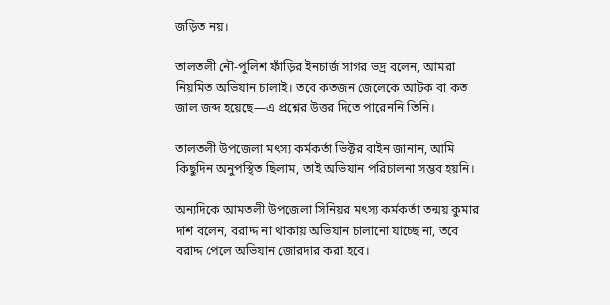জড়িত নয়।

তালতলী নৌ-পুলিশ ফাঁড়ির ইনচার্জ সাগর ভদ্র বলেন, আমরা নিয়মিত অভিযান চালাই। তবে কতজন জেলেকে আটক বা কত জাল জব্দ হয়েছে—এ প্রশ্নের উত্তর দিতে পারেননি তিনি।

তালতলী উপজেলা মৎস্য কর্মকর্তা ভিক্টর বাইন জানান, আমি কিছুদিন অনুপস্থিত ছিলাম, তাই অভিযান পরিচালনা সম্ভব হয়নি।

অন্যদিকে আমতলী উপজেলা সিনিয়র মৎস্য কর্মকর্তা তন্ময় কুমার দাশ বলেন, বরাদ্দ না থাকায় অভিযান চালানো যাচ্ছে না, তবে বরাদ্দ পেলে অভিযান জোরদার করা হবে।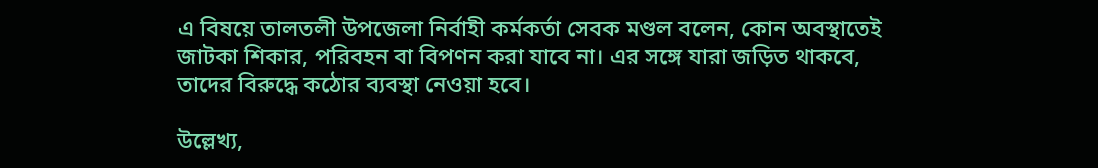এ বিষয়ে তালতলী উপজেলা নির্বাহী কর্মকর্তা সেবক মণ্ডল বলেন, কোন অবস্থাতেই জাটকা শিকার, পরিবহন বা বিপণন করা যাবে না। এর সঙ্গে যারা জড়িত থাকবে, তাদের বিরুদ্ধে কঠোর ব্যবস্থা নেওয়া হবে।

উল্লেখ্য,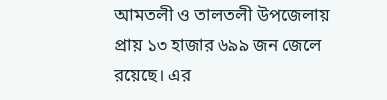আমতলী ও তালতলী উপজেলায় প্রায় ১৩ হাজার ৬৯৯ জন জেলে রয়েছে। এর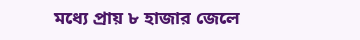মধ্যে প্রায় ৮ হাজার জেলে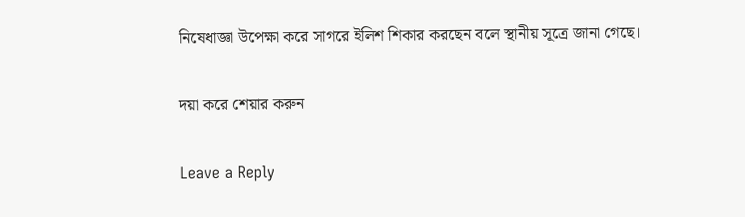নিষেধাজ্ঞা উপেক্ষা করে সাগরে ইলিশ শিকার করছেন বলে স্থানীয় সূত্রে জানা গেছে।

দয়া করে শেয়ার করুন

Leave a Reply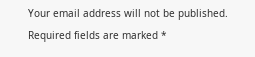Your email address will not be published. Required fields are marked *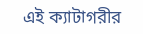এই ক্যাটাগরীর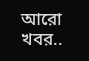আরো খবর..